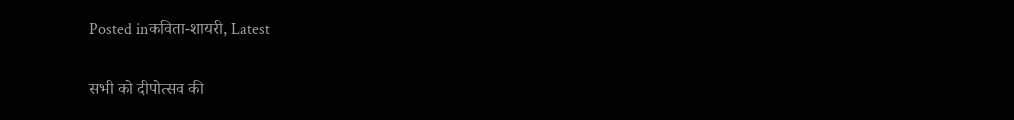Posted inकविता-शायरी, Latest

सभी को दीपोत्सव की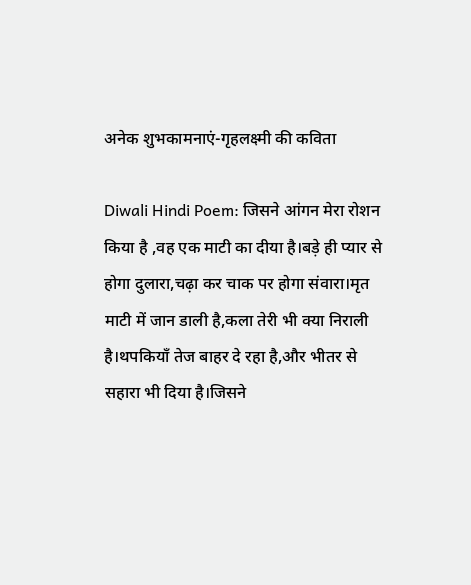अनेक शुभकामनाएं-गृहलक्ष्मी की कविता

Diwali Hindi Poem: जिसने आंगन मेरा रोशन किया है ,वह एक माटी का दीया है।बड़े ही प्यार से होगा दुलारा,चढ़ा कर चाक पर होगा संवारा।मृत माटी में जान डाली है,कला तेरी भी क्या निराली है।थपकियाँ तेज बाहर दे रहा है,और भीतर से सहारा भी दिया है।जिसने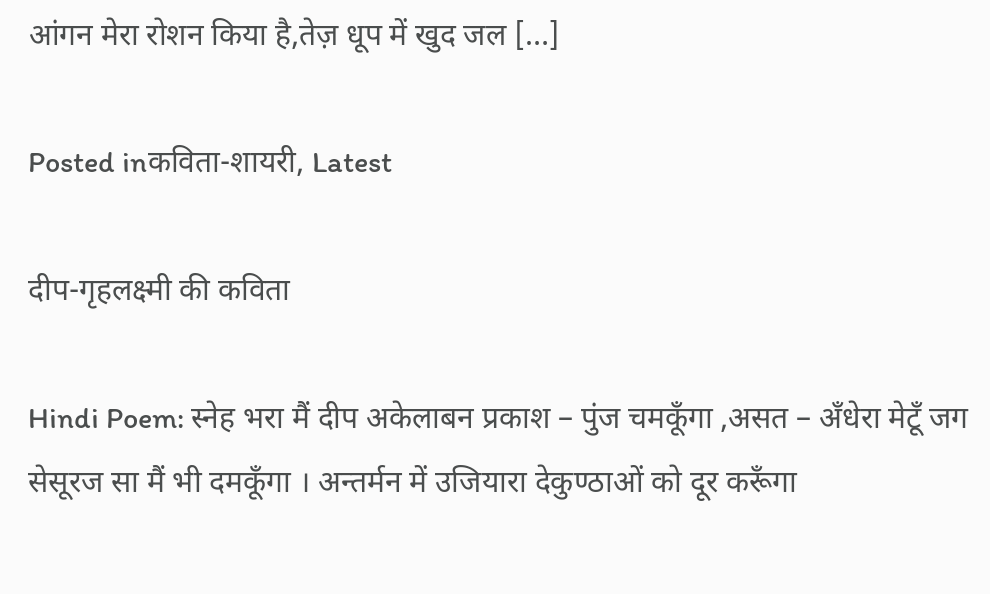आंगन मेरा रोशन किया है,तेज़ धूप में खुद जल […]

Posted inकविता-शायरी, Latest

दीप-गृहलक्ष्मी की कविता

Hindi Poem: स्नेह भरा मैं दीप अकेलाबन प्रकाश – पुंज चमकूँगा ,असत – अँधेरा मेटूँ जग सेसूरज सा मैं भी दमकूँगा । अन्तर्मन में उजियारा देकुण्ठाओं को दूर करूँगा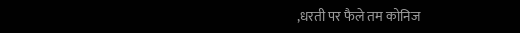,धरती पर फैले तम कोनिज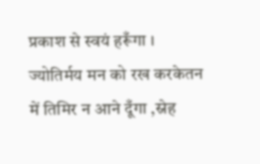प्रकाश से स्वयं हरूँगा । ज्योतिर्मय मन को रख करकेतन में तिमिर न आने दूँगा ,स्नेह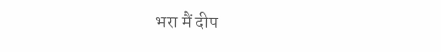भरा मैं दीप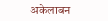अकेलाबन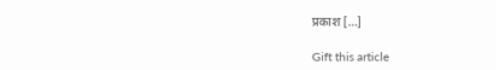प्रकाश […]

Gift this article